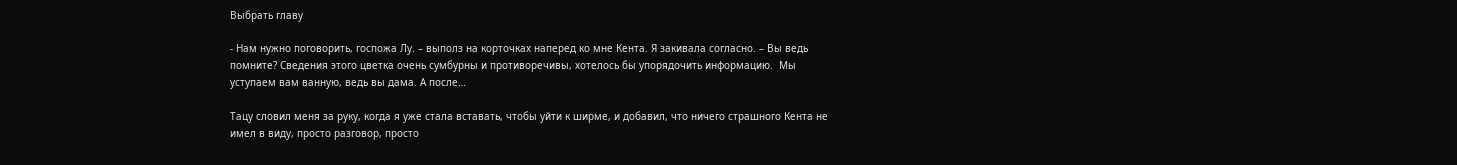Выбрать главу

- Нам нужно поговорить, госпожа Лу. – выполз на корточках наперед ко мне Кента. Я закивала согласно. – Вы ведь помните? Сведения этого цветка очень сумбурны и противоречивы, хотелось бы упорядочить информацию.  Мы уступаем вам ванную, ведь вы дама. А после…

Тацу словил меня за руку, когда я уже стала вставать, чтобы уйти к ширме, и добавил, что ничего страшного Кента не имел в виду, просто разговор, просто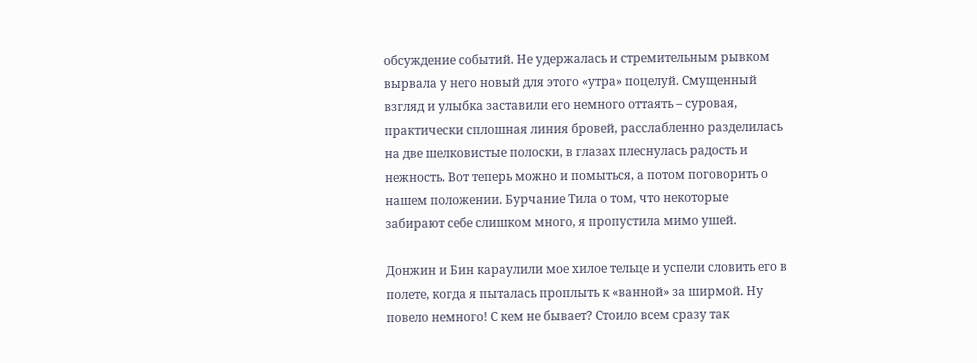обсуждение событий. Не удержалась и стремительным рывком вырвала у него новый для этого «утра» поцелуй. Смущенный взгляд и улыбка заставили его немного оттаять – суровая, практически сплошная линия бровей, расслабленно разделилась на две шелковистые полоски, в глазах плеснулась радость и нежность. Вот теперь можно и помыться, а потом поговорить о нашем положении. Бурчание Тила о том, что некоторые забирают себе слишком много, я пропустила мимо ушей.

Донжин и Бин караулили мое хилое тельце и успели словить его в полете, когда я пыталась проплыть к «ванной» за ширмой. Ну повело немного! С кем не бывает? Стоило всем сразу так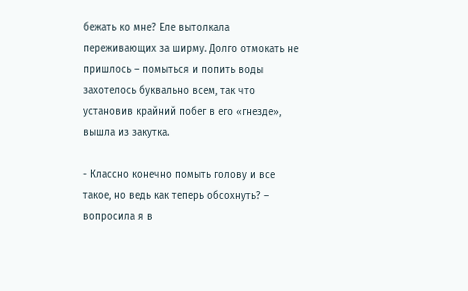бежать ко мне? Еле вытолкала переживающих за ширму. Долго отмокать не пришлось – помыться и попить воды захотелось буквально всем, так что установив крайний побег в его «гнезде», вышла из закутка.

- Классно конечно помыть голову и все такое, но ведь как теперь обсохнуть? – вопросила я в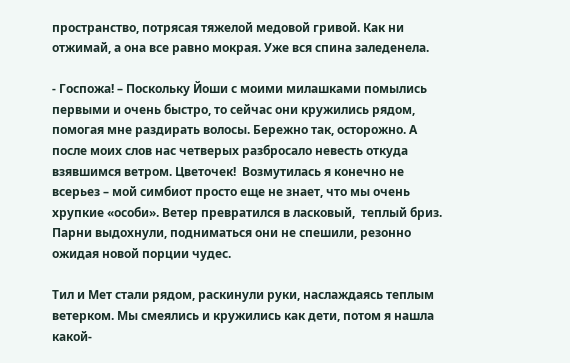пространство, потрясая тяжелой медовой гривой. Как ни отжимай, а она все равно мокрая. Уже вся спина заледенела.

- Госпожа! – Поскольку Йоши с моими милашками помылись первыми и очень быстро, то сейчас они кружились рядом, помогая мне раздирать волосы. Бережно так, осторожно. А после моих слов нас четверых разбросало невесть откуда взявшимся ветром. Цветочек!  Возмутилась я конечно не всерьез – мой симбиот просто еще не знает, что мы очень хрупкие «особи». Ветер превратился в ласковый,  теплый бриз. Парни выдохнули, подниматься они не спешили, резонно ожидая новой порции чудес.

Тил и Мет стали рядом, раскинули руки, наслаждаясь теплым ветерком. Мы смеялись и кружились как дети, потом я нашла какой-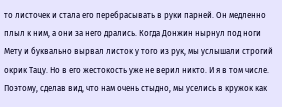то листочек и стала его перебрасывать в руки парней. Он медленно плыл к ним, а они за него дрались. Когда Донжин нырнул под ноги Мету и буквально вырвал листок у того из рук, мы услышали строгий окрик Тацу. Но в его жестокость уже не верил никто. И я в том числе. Поэтому, сделав вид, что нам очень стыдно, мы уселись в кружок как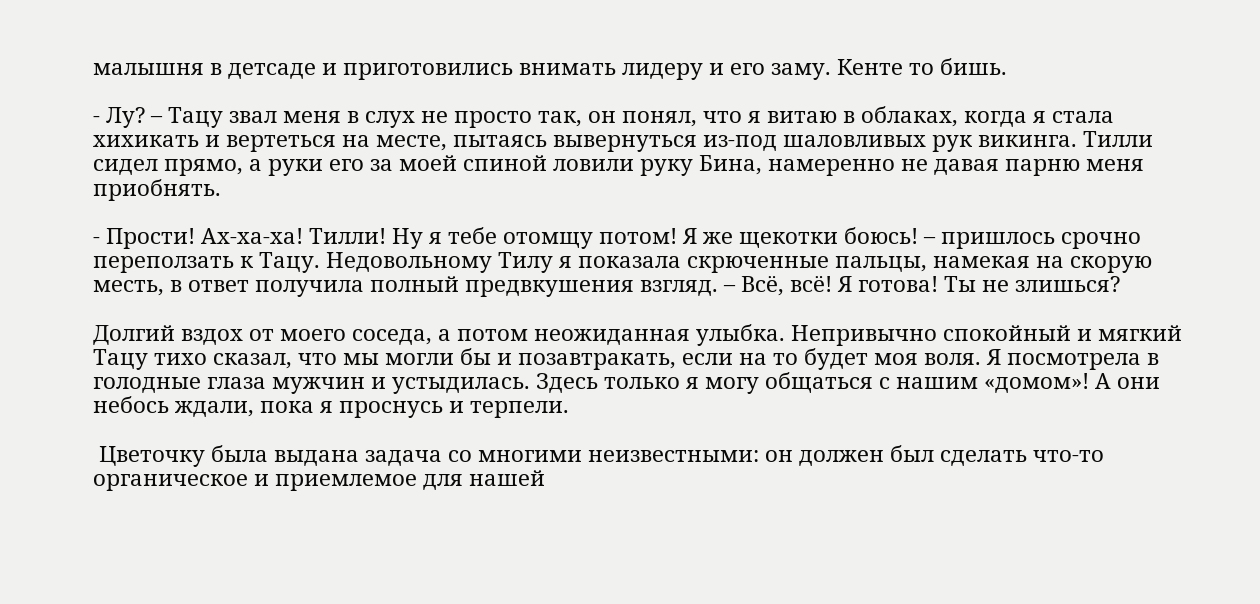малышня в детсаде и приготовились внимать лидеру и его заму. Кенте то бишь.

- Лу? – Тацу звал меня в слух не просто так, он понял, что я витаю в облаках, когда я стала хихикать и вертеться на месте, пытаясь вывернуться из-под шаловливых рук викинга. Тилли сидел прямо, а руки его за моей спиной ловили руку Бина, намеренно не давая парню меня приобнять.

- Прости! Ах-ха-ха! Тилли! Ну я тебе отомщу потом! Я же щекотки боюсь! – пришлось срочно переползать к Тацу. Недовольному Тилу я показала скрюченные пальцы, намекая на скорую месть, в ответ получила полный предвкушения взгляд. – Всё, всё! Я готова! Ты не злишься?

Долгий вздох от моего соседа, а потом неожиданная улыбка. Непривычно спокойный и мягкий Тацу тихо сказал, что мы могли бы и позавтракать, если на то будет моя воля. Я посмотрела в голодные глаза мужчин и устыдилась. Здесь только я могу общаться с нашим «домом»! А они небось ждали, пока я проснусь и терпели.

 Цветочку была выдана задача со многими неизвестными: он должен был сделать что-то органическое и приемлемое для нашей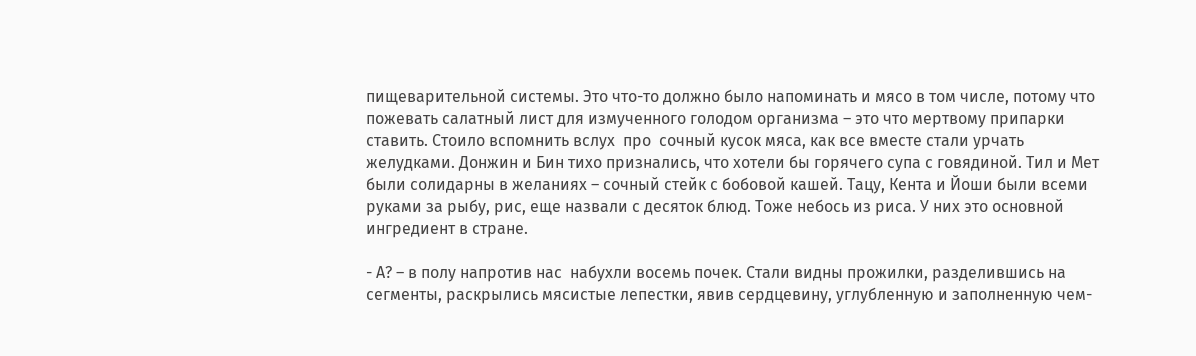пищеварительной системы. Это что-то должно было напоминать и мясо в том числе, потому что пожевать салатный лист для измученного голодом организма – это что мертвому припарки ставить. Стоило вспомнить вслух  про  сочный кусок мяса, как все вместе стали урчать желудками. Донжин и Бин тихо признались, что хотели бы горячего супа с говядиной. Тил и Мет были солидарны в желаниях – сочный стейк с бобовой кашей. Тацу, Кента и Йоши были всеми руками за рыбу, рис, еще назвали с десяток блюд. Тоже небось из риса. У них это основной ингредиент в стране.

- А? – в полу напротив нас  набухли восемь почек. Стали видны прожилки, разделившись на сегменты, раскрылись мясистые лепестки, явив сердцевину, углубленную и заполненную чем-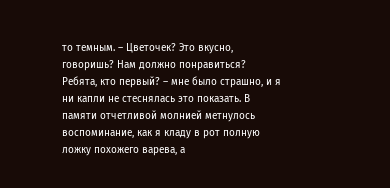то темным. – Цветочек? Это вкусно, говоришь? Нам должно понравиться? Ребята, кто первый? – мне было страшно, и я ни капли не стеснялась это показать. В памяти отчетливой молнией метнулось воспоминание, как я кладу в рот полную ложку похожего варева, а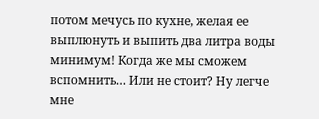потом мечусь по кухне, желая ее выплюнуть и выпить два литра воды минимум! Когда же мы сможем вспомнить… Или не стоит? Ну легче мне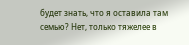будет знать, что я оставила там семью? Нет, только тяжелее в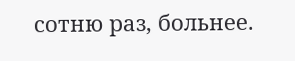сотню раз, больнее.